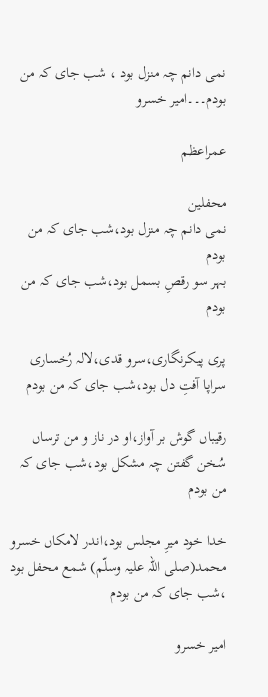نمی دانم چہ منزل بود ، شب جای کہ من بودم۔۔۔امیر خسرو

عمراعظم

محفلین
نمی دانم چہ منزل بود،شب جای کہ من بودم
بہر سو رقصِ بسمل بود،شب جای کہ من بودم

پری پیکرنگاری،سرو قدی،لالہ رُخساری
سراپا آفتِ دل بود،شب جای کہ من بودم

رقیباں گوش بر آواز،او در ناز و من ترساں
سُخن گفتن چہ مشکل بود،شب جای کہ من بودم

خدا خود میرِ مجلس بود،اندر لامکاں خسرو
محمد(صلی اللہ علیہ وسلّم) شمع محفل بود ،شب جای کہ من بودم

امیر خسرو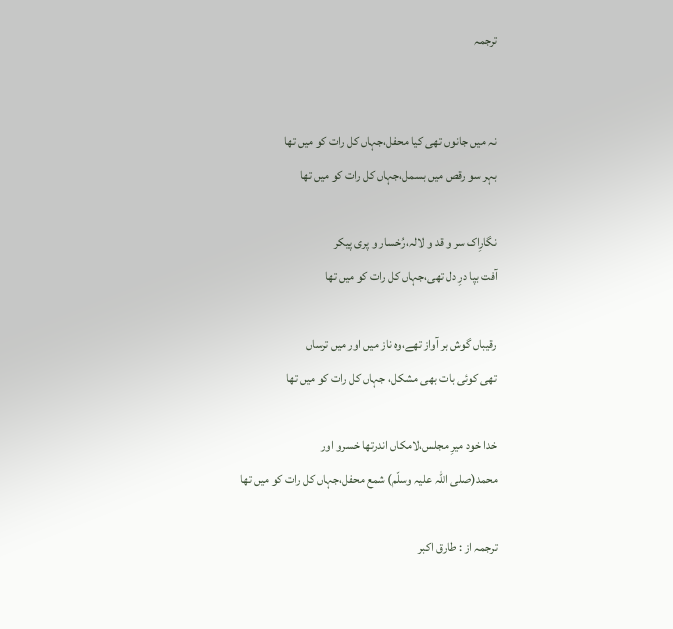ترجمہ


نہ میں جانوں تھی کیا محفل،جہاں کل رات کو میں تھا
بہر سو رقص میں بسمل،جہاں کل رات کو میں تھا

نگارِاک سر و قد و لالہ،رُخسار و پری پیکر
آفت بپا درِ دل تھی،جہاں کل رات کو میں تھا

رقیباں گوش بر آواز تھے،وہ ناز میں اور میں ترساں
تھی کوئی بات بھی مشکل، جہاں کل رات کو میں تھا

خدا خود میرِ مجلس،لامکاں اندرتھا خسرو اور
محمد(صلی اللہ علیہ وسلّم) شمع محفل،جہاں کل رات کو میں تھا

ترجمہ از : طارق اکبر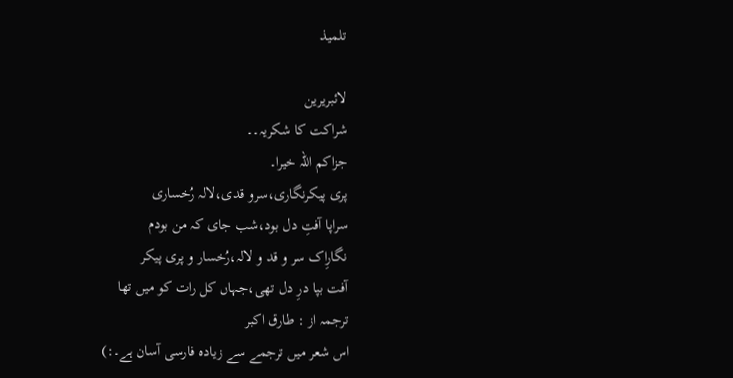تلمیذ

لائبریرین
شراکت کا شکریہ۔۔
جزاکم اللہ خیرا۔
پری پیکرنگاری،سرو قدی،لالہ رُخساری
سراپا آفتِ دل بود،شب جای کہ من بودم
نگارِاک سر و قد و لالہ،رُخسار و پری پیکر
آفت بپا درِ دل تھی،جہاں کل رات کو میں تھا
ترجمہ از : طارق اکبر
اس شعر میں ترجمے سے زیادہ فارسی آسان ہے۔:)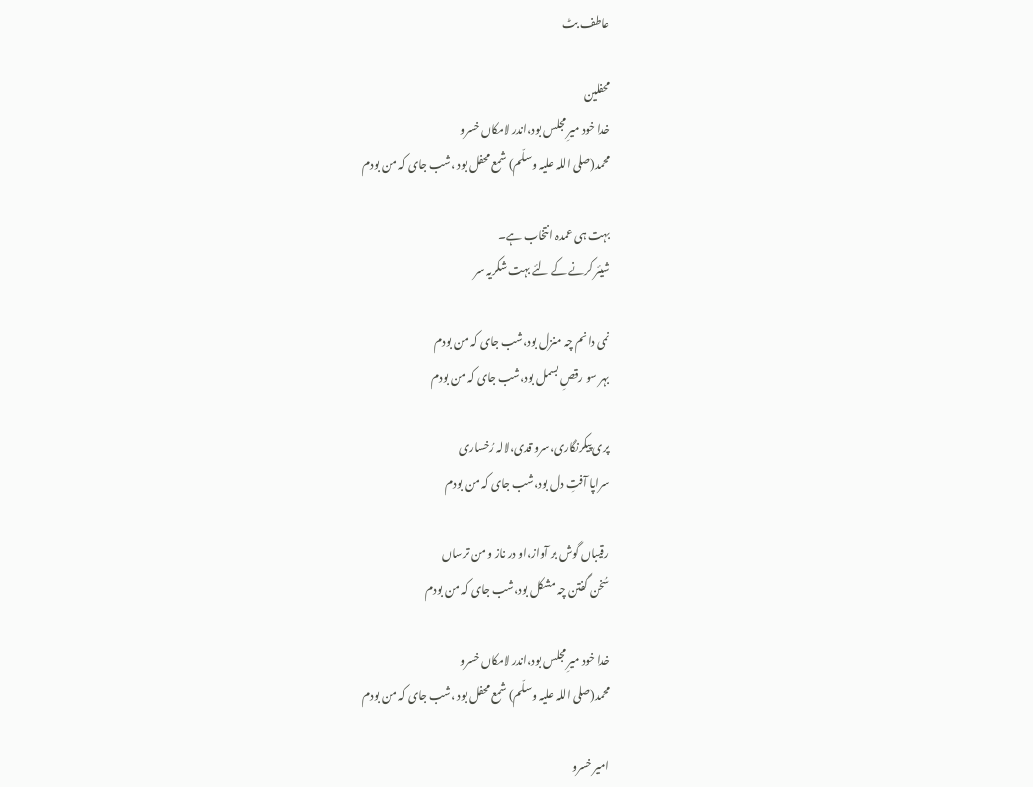عاطف بٹ

محفلین
خدا خود میرِ مجلس بود،اندر لامکاں خسرو
محمد(صلی اللہ علیہ وسلّم) شمع محفل بود ،شب جای کہ من بودم

بہت ہی عمدہ انتخاب ہے۔
شیئر کرنے کے لئے بہت شکریہ سر

نمی دانم چہ منزل بود،شب جای کہ من بودم
بہر سو رقصِ بسمل بود،شب جای کہ من بودم

پری پیکرنگاری،سرو قدی،لالہ رُخساری
سراپا آفتِ دل بود،شب جای کہ من بودم

رقیباں گوش بر آواز،او در ناز و من ترساں
سُخن گفتن چہ مشکل بود،شب جای کہ من بودم

خدا خود میرِ مجلس بود،اندر لامکاں خسرو
محمد(صلی اللہ علیہ وسلّم) شمع محفل بود ،شب جای کہ من بودم

امیر خسرو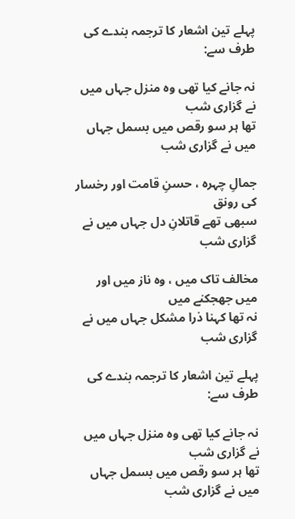پہلے تین اشعار کا ترجمہ بندے کی طرف سے:

نہ جانے کیا تھی وہ منزل جہاں میں نے گزاری شب
تھا ہر سو رقص میں بسمل جہاں میں نے گزاری شب

جمالِ چہرہ ، حسنِ قامت اور رخسار کی رونق
سبھی تھے قاتلانِ دل جہاں میں نے گزاری شب

مخالف تاک میں ، وہ ناز میں اور میں جھجکنے میں
نہ تھا کہنا ذرا مشکل جہاں میں نے گزاری شب

پہلے تین اشعار کا ترجمہ بندے کی طرف سے:

نہ جانے کیا تھی وہ منزل جہاں میں نے گزاری شب
تھا ہر سو رقص میں بسمل جہاں میں نے گزاری شب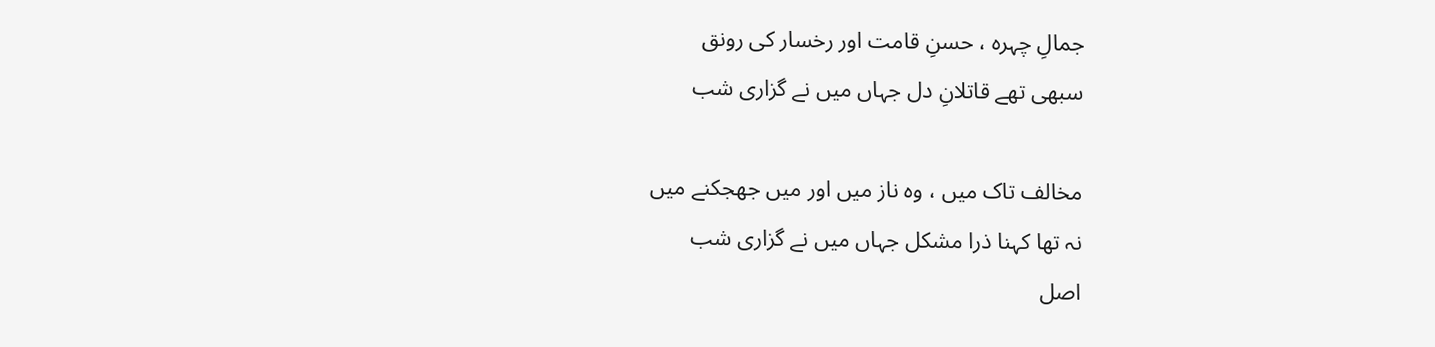جمالِ چہرہ ، حسنِ قامت اور رخسار کی رونق
سبھی تھے قاتلانِ دل جہاں میں نے گزاری شب

مخالف تاک میں ، وہ ناز میں اور میں جھجکنے میں
نہ تھا کہنا ذرا مشکل جہاں میں نے گزاری شب
اصل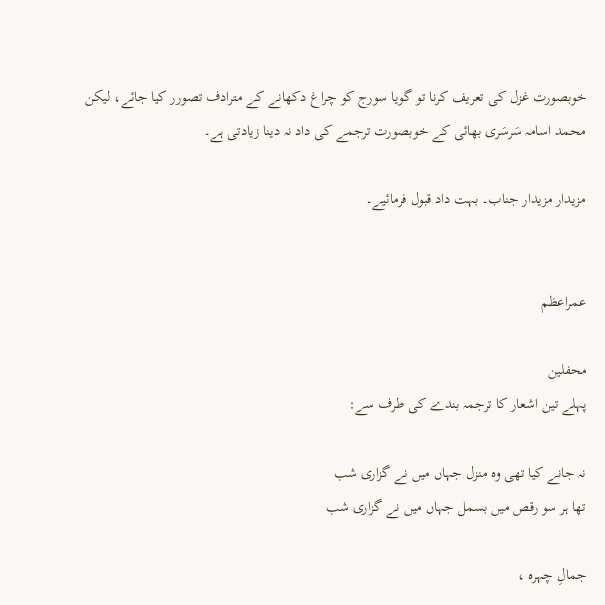خوبصورت غزل کی تعریف کرنا تو گویا سورج کو چراغ دکھانے کے مترادف تصورر کیا جائے، لیکن محمد اسامہ سَرسَری بھائی کے خوبصورت ترجمے کی داد نہ دینا زیادتی ہے۔

مزیدار مزیدار جناب۔ بہت داد قبول فرمائیے۔


عمراعظم

محفلین
پہلے تین اشعار کا ترجمہ بندے کی طرف سے:

نہ جانے کیا تھی وہ منزل جہاں میں نے گزاری شب
تھا ہر سو رقص میں بسمل جہاں میں نے گزاری شب

جمالِ چہرہ ،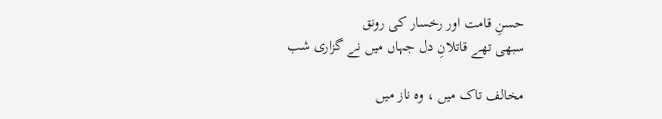حسنِ قامت اور رخسار کی رونق
سبھی تھے قاتلانِ دل جہاں میں نے گزاری شب

مخالف تاک میں ، وہ ناز میں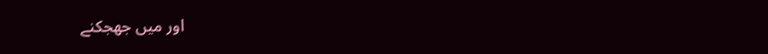اور میں جھجکنے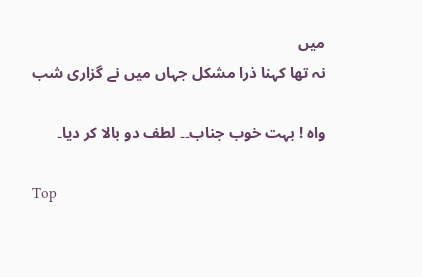میں
نہ تھا کہنا ذرا مشکل جہاں میں نے گزاری شب

واہ ! بہت خوب جناب۔۔ لطف دو بالا کر دیا۔

Top